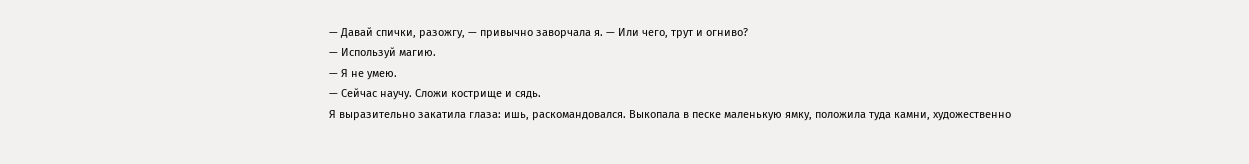— Давай спички, разожгу, — привычно заворчала я. — Или чего, трут и огниво?
— Используй магию.
— Я не умею.
— Сейчас научу. Сложи кострище и сядь.
Я выразительно закатила глаза: ишь, раскомандовался. Выкопала в песке маленькую ямку, положила туда камни, художественно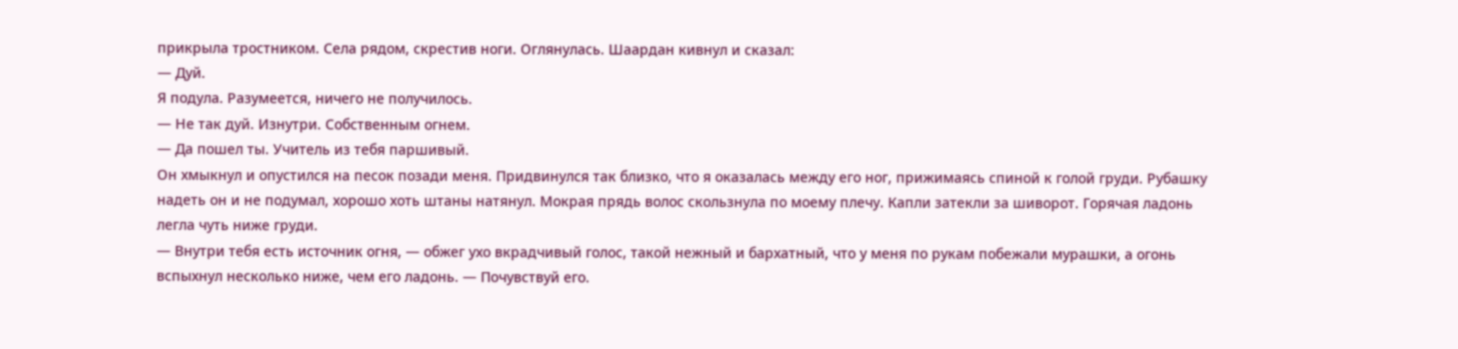прикрыла тростником. Села рядом, скрестив ноги. Оглянулась. Шаардан кивнул и сказал:
— Дуй.
Я подула. Разумеется, ничего не получилось.
— Не так дуй. Изнутри. Собственным огнем.
— Да пошел ты. Учитель из тебя паршивый.
Он хмыкнул и опустился на песок позади меня. Придвинулся так близко, что я оказалась между его ног, прижимаясь спиной к голой груди. Рубашку надеть он и не подумал, хорошо хоть штаны натянул. Мокрая прядь волос скользнула по моему плечу. Капли затекли за шиворот. Горячая ладонь легла чуть ниже груди.
— Внутри тебя есть источник огня, — обжег ухо вкрадчивый голос, такой нежный и бархатный, что у меня по рукам побежали мурашки, а огонь вспыхнул несколько ниже, чем его ладонь. — Почувствуй его.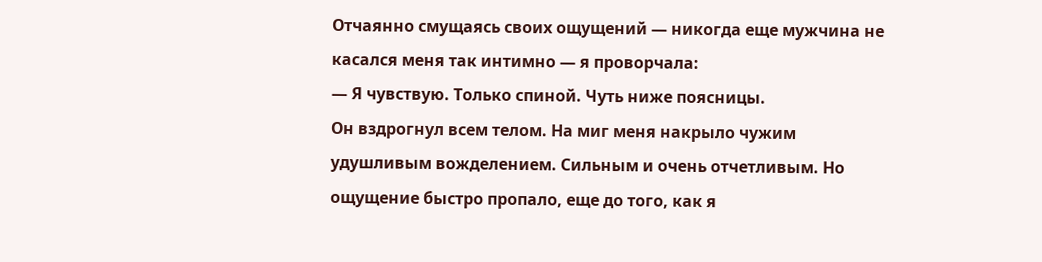Отчаянно смущаясь своих ощущений — никогда еще мужчина не касался меня так интимно — я проворчала:
— Я чувствую. Только спиной. Чуть ниже поясницы.
Он вздрогнул всем телом. На миг меня накрыло чужим удушливым вожделением. Сильным и очень отчетливым. Но ощущение быстро пропало, еще до того, как я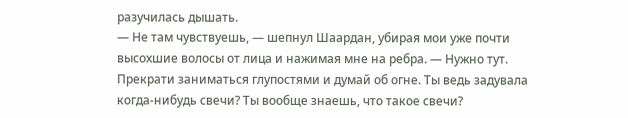разучилась дышать.
— Не там чувствуешь, — шепнул Шаардан, убирая мои уже почти высохшие волосы от лица и нажимая мне на ребра. — Нужно тут. Прекрати заниматься глупостями и думай об огне. Ты ведь задувала когда-нибудь свечи? Ты вообще знаешь, что такое свечи?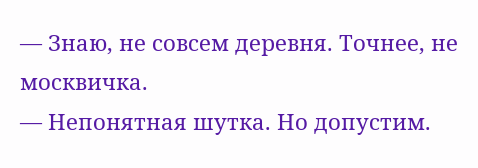— Знаю, не совсем деревня. Точнее, не москвичка.
— Непонятная шутка. Но допустим.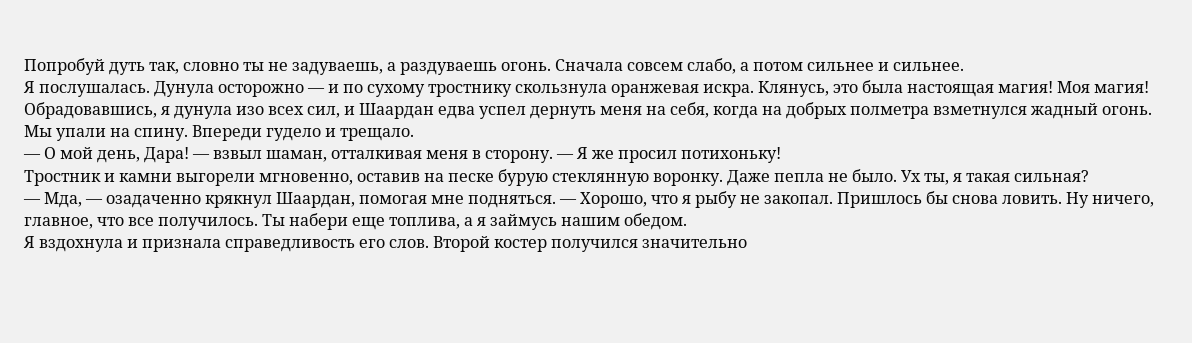Попробуй дуть так, словно ты не задуваешь, а раздуваешь огонь. Сначала совсем слабо, а потом сильнее и сильнее.
Я послушалась. Дунула осторожно — и по сухому тростнику скользнула оранжевая искра. Клянусь, это была настоящая магия! Моя магия! Обрадовавшись, я дунула изо всех сил, и Шаардан едва успел дернуть меня на себя, когда на добрых полметра взметнулся жадный огонь. Мы упали на спину. Впереди гудело и трещало.
— О мой день, Дара! — взвыл шаман, отталкивая меня в сторону. — Я же просил потихоньку!
Тростник и камни выгорели мгновенно, оставив на песке бурую стеклянную воронку. Даже пепла не было. Ух ты, я такая сильная?
— Мда, — озадаченно крякнул Шаардан, помогая мне подняться. — Хорошо, что я рыбу не закопал. Пришлось бы снова ловить. Ну ничего, главное, что все получилось. Ты набери еще топлива, а я займусь нашим обедом.
Я вздохнула и признала справедливость его слов. Второй костер получился значительно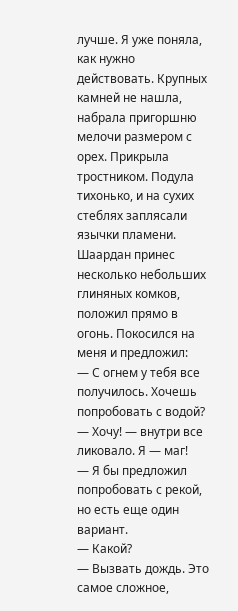лучше. Я уже поняла, как нужно действовать. Крупных камней не нашла, набрала пригоршню мелочи размером с орех. Прикрыла тростником. Подула тихонько, и на сухих стеблях заплясали язычки пламени. Шаардан принес несколько небольших глиняных комков, положил прямо в огонь. Покосился на меня и предложил:
— С огнем у тебя все получилось. Хочешь попробовать с водой?
— Хочу! — внутри все ликовало. Я — маг!
— Я бы предложил попробовать с рекой, но есть еще один вариант.
— Какой?
— Вызвать дождь. Это самое сложное,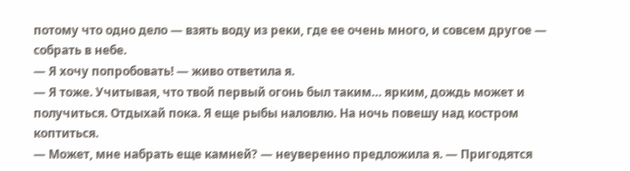потому что одно дело — взять воду из реки, где ее очень много, и совсем другое — собрать в небе.
— Я хочу попробовать! — живо ответила я.
— Я тоже. Учитывая, что твой первый огонь был таким… ярким, дождь может и получиться. Отдыхай пока. Я еще рыбы наловлю. На ночь повешу над костром коптиться.
— Может, мне набрать еще камней? — неуверенно предложила я. — Пригодятся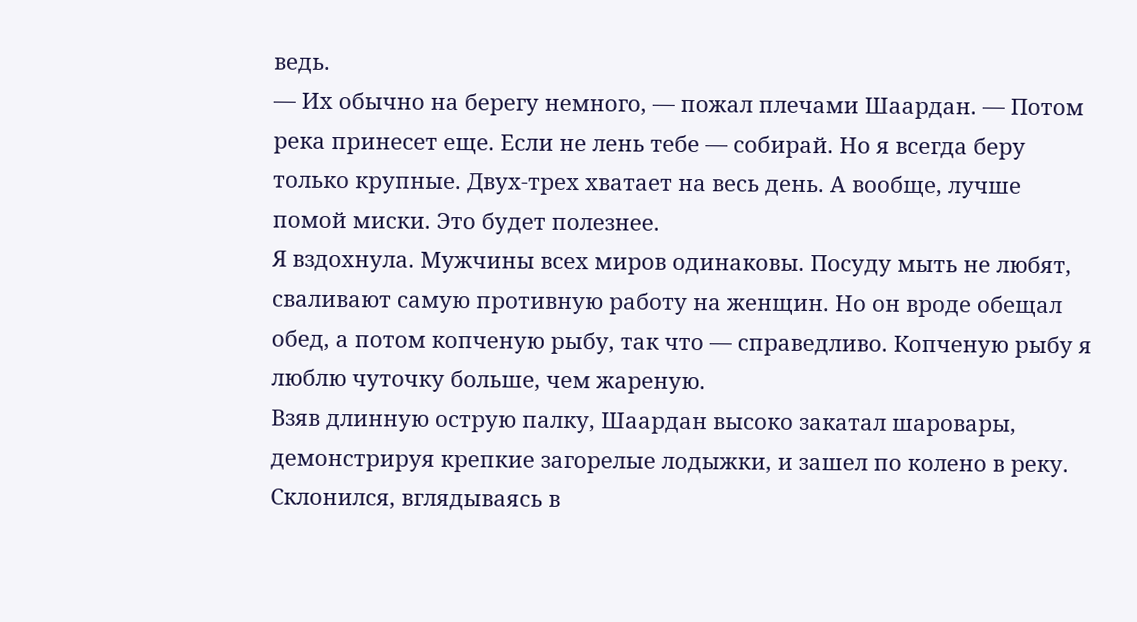ведь.
— Их обычно на берегу немного, — пожал плечами Шаардан. — Потом река принесет еще. Если не лень тебе — собирай. Но я всегда беру только крупные. Двух-трех хватает на весь день. А вообще, лучше помой миски. Это будет полезнее.
Я вздохнула. Мужчины всех миров одинаковы. Посуду мыть не любят, сваливают самую противную работу на женщин. Но он вроде обещал обед, а потом копченую рыбу, так что — справедливо. Копченую рыбу я люблю чуточку больше, чем жареную.
Взяв длинную острую палку, Шаардан высоко закатал шаровары, демонстрируя крепкие загорелые лодыжки, и зашел по колено в реку. Склонился, вглядываясь в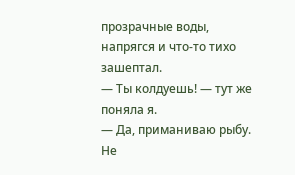прозрачные воды, напрягся и что-то тихо зашептал.
— Ты колдуешь! — тут же поняла я.
— Да, приманиваю рыбу. Не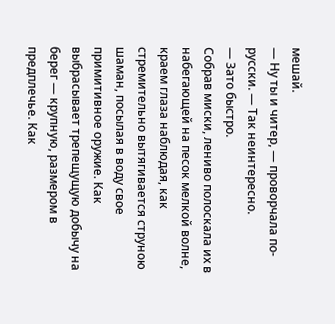мешай.
— Ну ты и читер, — проворчала по-русски. — Так неинтересно.
— Зато быстро.
Собрав миски, лениво полоскала их в набегающей на песок мелкой волне, краем глаза наблюдая, как стремительно вытягивается струною шаман, посылая в воду свое примитивное оружие. Как выбрасывает трепещущую добычу на берег — крупную, размером в предплечье. Как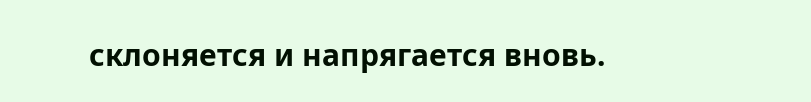склоняется и напрягается вновь.